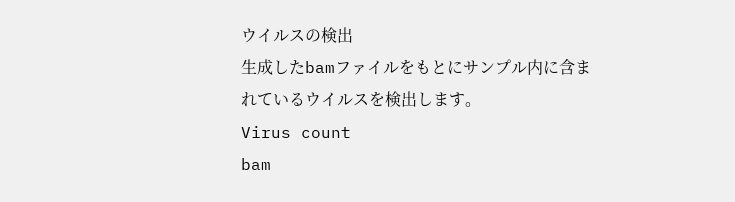ウイルスの検出
生成したbamファイルをもとにサンプル内に含まれているウイルスを検出します。
Virus count
bam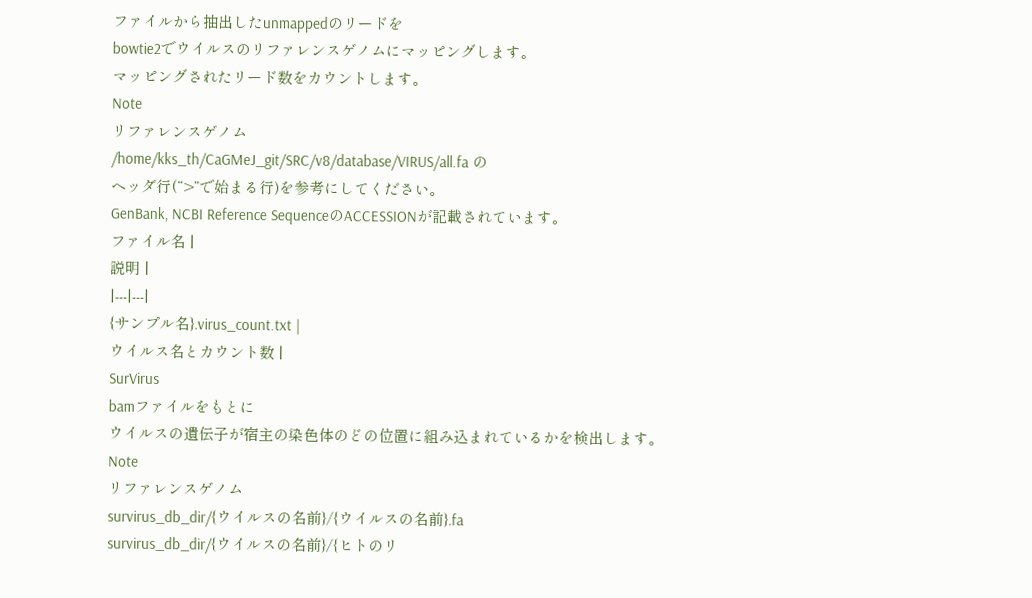ファイルから抽出したunmappedのリードを
bowtie2でウイルスのリファレンスゲノムにマッピングします。
マッピングされたリード数をカウントします。
Note
リファレンスゲノム
/home/kks_th/CaGMeJ_git/SRC/v8/database/VIRUS/all.fa の
ヘッダ行(“>”で始まる行)を参考にしてください。
GenBank, NCBI Reference SequenceのACCESSIONが記載されています。
ファイル名 |
説明 |
|---|---|
{サンプル名}.virus_count.txt |
ウイルス名とカウント数 |
SurVirus
bamファイルをもとに
ウイルスの遺伝子が宿主の染色体のどの位置に組み込まれているかを検出します。
Note
リファレンスゲノム
survirus_db_dir/{ウイルスの名前}/{ウイルスの名前}.fa
survirus_db_dir/{ウイルスの名前}/{ヒトのリ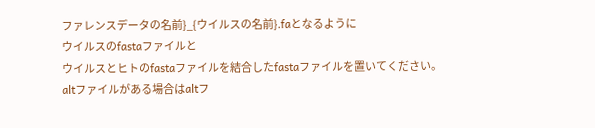ファレンスデータの名前}_{ウイルスの名前}.faとなるように
ウイルスのfastaファイルと
ウイルスとヒトのfastaファイルを結合したfastaファイルを置いてください。
altファイルがある場合はaltフ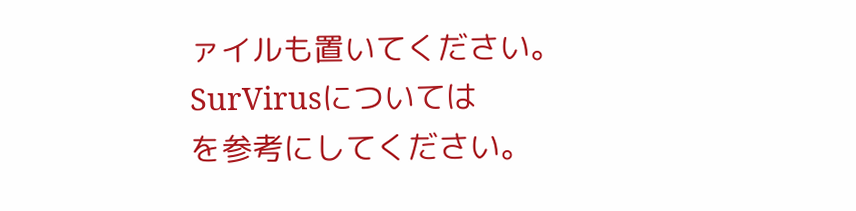ァイルも置いてください。
SurVirusについては
を参考にしてください。